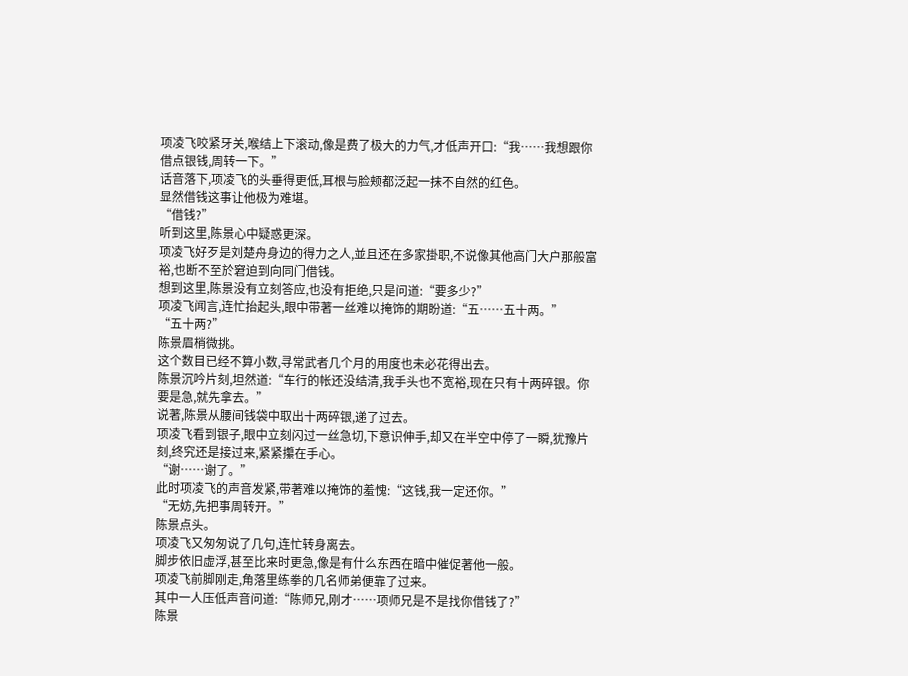项凌飞咬紧牙关,喉结上下滚动,像是费了极大的力气,才低声开口:“我……我想跟你借点银钱,周转一下。”
话音落下,项凌飞的头垂得更低,耳根与脸颊都泛起一抹不自然的红色。
显然借钱这事让他极为难堪。
“借钱?”
听到这里,陈景心中疑惑更深。
项凌飞好歹是刘楚舟身边的得力之人,並且还在多家掛职,不说像其他高门大户那般富裕,也断不至於窘迫到向同门借钱。
想到这里,陈景没有立刻答应,也没有拒绝,只是问道:“要多少?”
项凌飞闻言,连忙抬起头,眼中带著一丝难以掩饰的期盼道:“五……五十两。”
“五十两?”
陈景眉梢微挑。
这个数目已经不算小数,寻常武者几个月的用度也未必花得出去。
陈景沉吟片刻,坦然道:“车行的帐还没结清,我手头也不宽裕,现在只有十两碎银。你要是急,就先拿去。”
说著,陈景从腰间钱袋中取出十两碎银,递了过去。
项凌飞看到银子,眼中立刻闪过一丝急切,下意识伸手,却又在半空中停了一瞬,犹豫片刻,终究还是接过来,紧紧攥在手心。
“谢……谢了。”
此时项凌飞的声音发紧,带著难以掩饰的羞愧:“这钱,我一定还你。”
“无妨,先把事周转开。”
陈景点头。
项凌飞又匆匆说了几句,连忙转身离去。
脚步依旧虚浮,甚至比来时更急,像是有什么东西在暗中催促著他一般。
项凌飞前脚刚走,角落里练拳的几名师弟便靠了过来。
其中一人压低声音问道:“陈师兄,刚才……项师兄是不是找你借钱了?”
陈景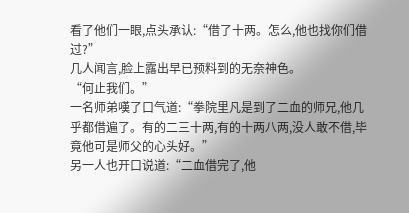看了他们一眼,点头承认:“借了十两。怎么,他也找你们借过?”
几人闻言,脸上露出早已预料到的无奈神色。
“何止我们。”
一名师弟嘆了口气道:“拳院里凡是到了二血的师兄,他几乎都借遍了。有的二三十两,有的十两八两,没人敢不借,毕竟他可是师父的心头好。”
另一人也开口说道:“二血借完了,他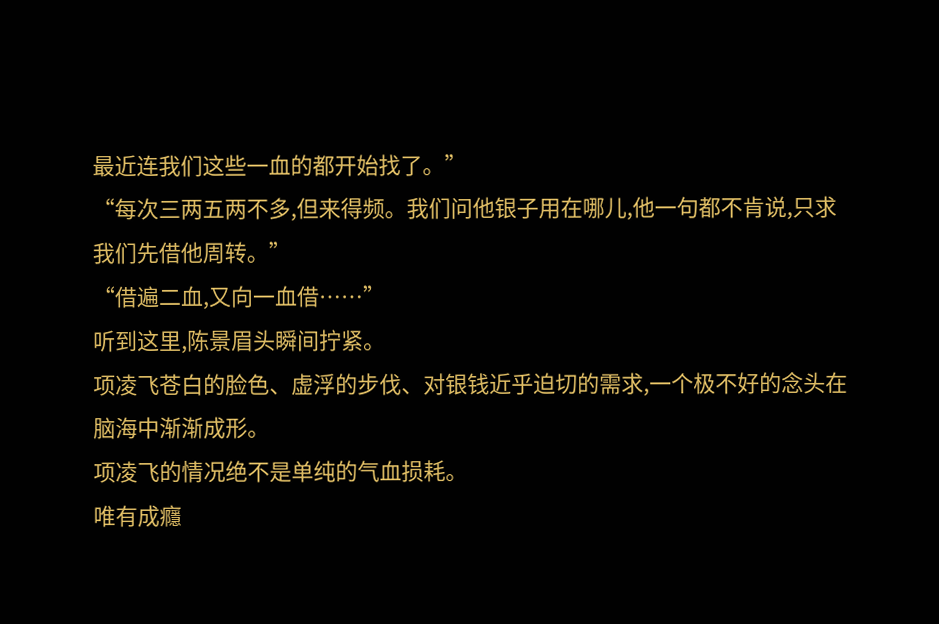最近连我们这些一血的都开始找了。”
“每次三两五两不多,但来得频。我们问他银子用在哪儿,他一句都不肯说,只求我们先借他周转。”
“借遍二血,又向一血借……”
听到这里,陈景眉头瞬间拧紧。
项凌飞苍白的脸色、虚浮的步伐、对银钱近乎迫切的需求,一个极不好的念头在脑海中渐渐成形。
项凌飞的情况绝不是单纯的气血损耗。
唯有成癮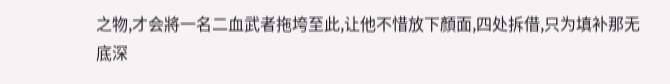之物,才会將一名二血武者拖垮至此,让他不惜放下顏面,四处拆借,只为填补那无底深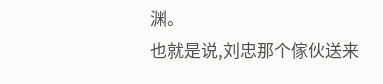渊。
也就是说,刘忠那个傢伙送来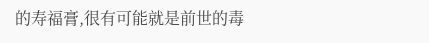的寿福膏,很有可能就是前世的毒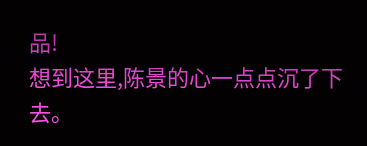品!
想到这里,陈景的心一点点沉了下去。